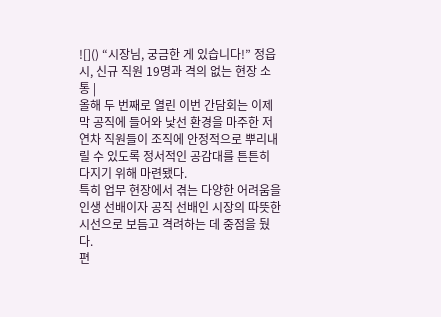![]() “시장님, 궁금한 게 있습니다!” 정읍시, 신규 직원 19명과 격의 없는 현장 소통 |
올해 두 번째로 열린 이번 간담회는 이제 막 공직에 들어와 낯선 환경을 마주한 저연차 직원들이 조직에 안정적으로 뿌리내릴 수 있도록 정서적인 공감대를 튼튼히 다지기 위해 마련됐다.
특히 업무 현장에서 겪는 다양한 어려움을 인생 선배이자 공직 선배인 시장의 따뜻한 시선으로 보듬고 격려하는 데 중점을 뒀다.
편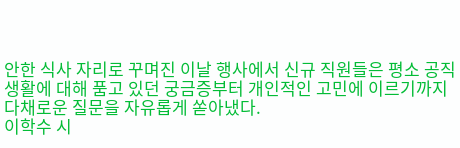안한 식사 자리로 꾸며진 이날 행사에서 신규 직원들은 평소 공직 생활에 대해 품고 있던 궁금증부터 개인적인 고민에 이르기까지 다채로운 질문을 자유롭게 쏟아냈다.
이학수 시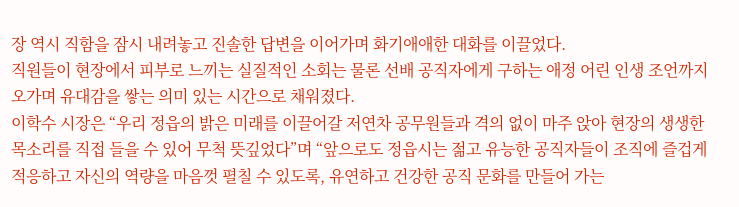장 역시 직함을 잠시 내려놓고 진솔한 답변을 이어가며 화기애애한 대화를 이끌었다.
직원들이 현장에서 피부로 느끼는 실질적인 소회는 물론 선배 공직자에게 구하는 애정 어린 인생 조언까지 오가며 유대감을 쌓는 의미 있는 시간으로 채워졌다.
이학수 시장은 “우리 정읍의 밝은 미래를 이끌어갈 저연차 공무원들과 격의 없이 마주 앉아 현장의 생생한 목소리를 직접 들을 수 있어 무척 뜻깊었다”며 “앞으로도 정읍시는 젊고 유능한 공직자들이 조직에 즐겁게 적응하고 자신의 역량을 마음껏 펼칠 수 있도록, 유연하고 건강한 공직 문화를 만들어 가는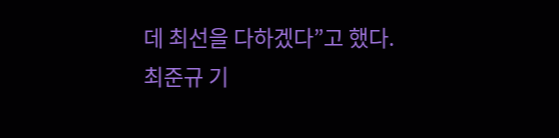데 최선을 다하겠다”고 했다.
최준규 기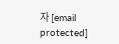자 [email protected]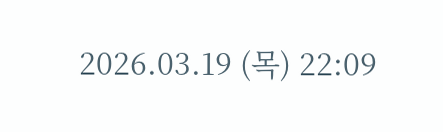2026.03.19 (목) 22:09